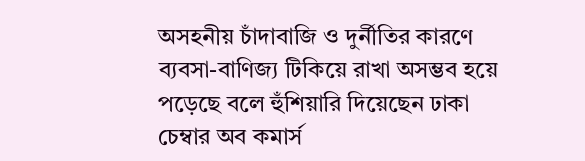অসহনীয় চাঁদাবাজি ও দুর্নীতির কারণে ব্যবসা-বাণিজ্য টিকিয়ে রাখা অসম্ভব হয়ে পড়েছে বলে হুঁশিয়ারি দিয়েছেন ঢাকা চেম্বার অব কমার্স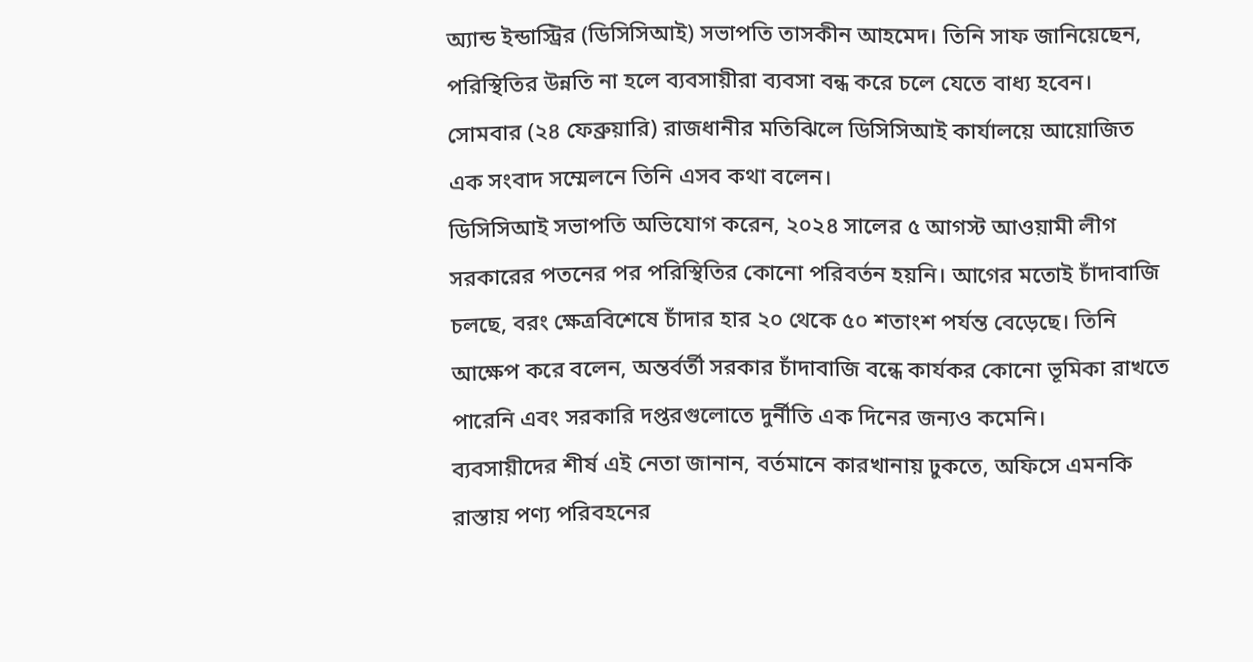অ্যান্ড ইন্ডাস্ট্রির (ডিসিসিআই) সভাপতি তাসকীন আহমেদ। তিনি সাফ জানিয়েছেন, পরিস্থিতির উন্নতি না হলে ব্যবসায়ীরা ব্যবসা বন্ধ করে চলে যেতে বাধ্য হবেন। সোমবার (২৪ ফেব্রুয়ারি) রাজধানীর মতিঝিলে ডিসিসিআই কার্যালয়ে আয়োজিত এক সংবাদ সম্মেলনে তিনি এসব কথা বলেন।
ডিসিসিআই সভাপতি অভিযোগ করেন, ২০২৪ সালের ৫ আগস্ট আওয়ামী লীগ সরকারের পতনের পর পরিস্থিতির কোনো পরিবর্তন হয়নি। আগের মতোই চাঁদাবাজি চলছে, বরং ক্ষেত্রবিশেষে চাঁদার হার ২০ থেকে ৫০ শতাংশ পর্যন্ত বেড়েছে। তিনি আক্ষেপ করে বলেন, অন্তর্বর্তী সরকার চাঁদাবাজি বন্ধে কার্যকর কোনো ভূমিকা রাখতে পারেনি এবং সরকারি দপ্তরগুলোতে দুর্নীতি এক দিনের জন্যও কমেনি।
ব্যবসায়ীদের শীর্ষ এই নেতা জানান, বর্তমানে কারখানায় ঢুকতে, অফিসে এমনকি রাস্তায় পণ্য পরিবহনের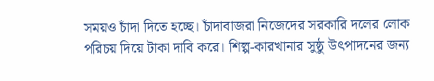সময়ও চাঁদা দিতে হচ্ছে। চাঁদাবাজরা নিজেদের সরকারি দলের লোক পরিচয় দিয়ে টাকা দাবি করে। শিল্প-কারখানার সুষ্ঠু উৎপাদনের জন্য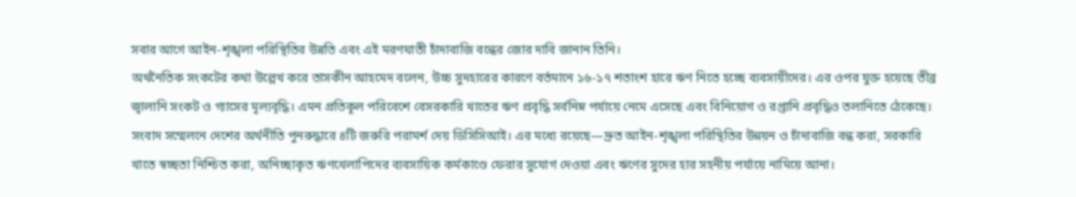সবার আগে আইন-শৃঙ্খলা পরিস্থিতির উন্নতি এবং এই মরণঘাতী চাঁদাবাজি বন্ধের জোর দাবি জানান তিনি।
অর্থনৈতিক সংকটের কথা উল্লেখ করে তাসকীন আহমেদ বলেন, উচ্চ সুদহারের কারণে বর্তমানে ১৬-১৭ শতাংশ হারে ঋণ নিতে হচ্ছে ব্যবসায়ীদের। এর ওপর যুক্ত হয়েছে তীব্র জ্বালানি সংকট ও গ্যাসের মূল্যবৃদ্ধি। এমন প্রতিকূল পরিবেশে বেসরকারি খাতের ঋণ প্রবৃদ্ধি সর্বনিম্ন পর্যায়ে নেমে এসেছে এবং বিনিয়োগ ও রপ্তানি প্রবৃদ্ধিও তলানিতে ঠেকেছে।
সংবাদ সম্মেলনে দেশের অর্থনীতি পুনরুদ্ধারে ৪টি জরুরি পরামর্শ দেয় ডিসিসিআই। এর মধ্যে রয়েছে—দ্রুত আইন-শৃঙ্খলা পরিস্থিতির উন্নয়ন ও চাঁদাবাজি বন্ধ করা, সরকারি খাতে স্বচ্ছতা নিশ্চিত করা, অনিচ্ছাকৃত ঋণখেলাপিদের ব্যবসায়িক কর্মকাণ্ডে ফেরার সুযোগ দেওয়া এবং ঋণের সুদের হার সহনীয় পর্যায়ে নামিয়ে আনা।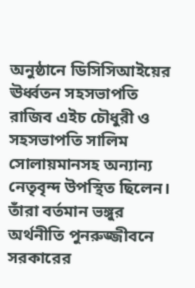অনুষ্ঠানে ডিসিসিআইয়ের ঊর্ধ্বতন সহসভাপতি রাজিব এইচ চৌধুরী ও সহসভাপতি সালিম সোলায়মানসহ অন্যান্য নেতৃবৃন্দ উপস্থিত ছিলেন। তাঁরা বর্তমান ভঙ্গুর অর্থনীতি পুনরুজ্জীবনে সরকারের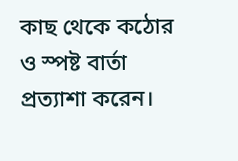কাছ থেকে কঠোর ও স্পষ্ট বার্তা প্রত্যাশা করেন।